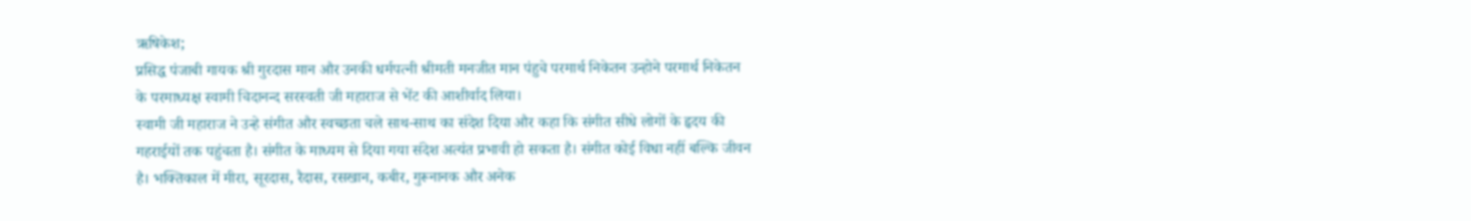ऋषिकेश;
प्रसिद्ध पंजाबी गायक श्री गुरदास मान और उनकी धर्मपत्नी श्रीमती मनजीत मान पंहुचे परमार्थ निकेतन उन्होने परमार्थ निकेतन के परमाध्यक्ष स्वामी चिदानन्द सरस्वती जी महाराज से भेंट की आशीर्वाद लिया।
स्वामी जी महाराज ने उन्हे संगीत और स्वच्छता चले साथ-साथ का संदेश दिया और कहा कि संगीत सीधे लोगों के हृदय की गहराईयों तक पहुंचता है। संगीत के माध्यम से दिया गया संदेश अत्यंत प्रभावी हो सकता है। संगीत कोई विधा नहीं बल्कि जीवन है। भक्तिकाल में मीरा, सूरदास, रैदास, रसखान, कबीर, गुरूनानक और अनेक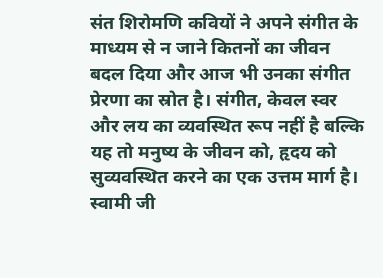संत शिरोमणि कवियों ने अपने संगीत के माध्यम से न जाने कितनों का जीवन बदल दिया और आज भी उनका संगीत प्रेरणा का स्रोत है। संगीत, केवल स्वर और लय का व्यवस्थित रूप नहीं है बल्कि यह तो मनुष्य के जीवन को, हृदय को सुव्यवस्थित करने का एक उत्तम मार्ग है।
स्वामी जी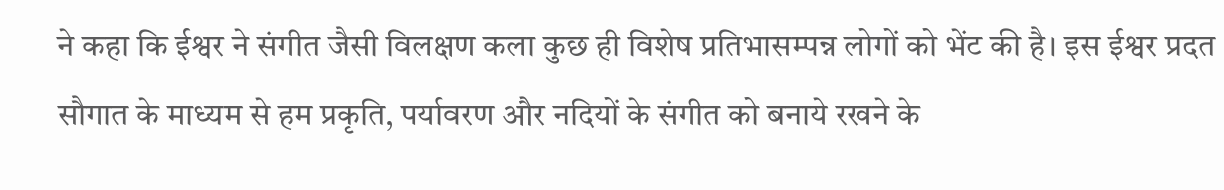ने कहा कि ईश्वर ने संगीत जैसी विलक्षण कला कुछ ही विशेष प्रतिभासम्पन्न लोगों को भेंट की है। इस ईश्वर प्रदत सौगात के माध्यम से हम प्रकृति, पर्यावरण और नदियों के संगीत को बनाये रखने के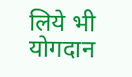लिये भी योगदान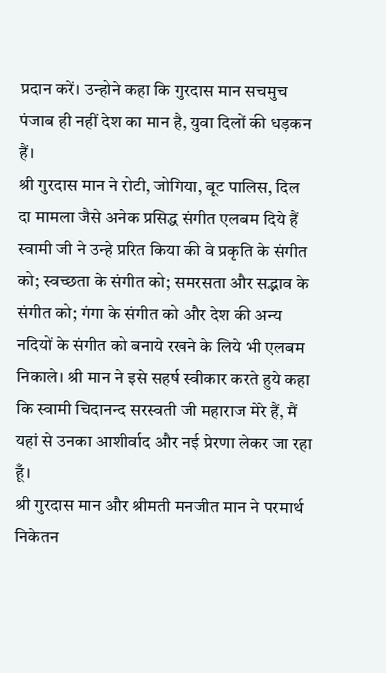प्रदान करें। उन्होने कहा कि गुरदास मान सचमुच पंजाब ही नहीं देश का मान है, युवा दिलों की धड़कन हैं।
श्री गुरदास मान ने रोटी, जोगिया, बूट पालिस, दिल दा मामला जैसे अनेक प्रसिद्ध संगीत एलबम दिये हैं स्वामी जी ने उन्हे प्ररित किया की वे प्रकृति के संगीत को; स्वच्छता के संगीत को; समरसता और सद्भाव के संगीत को; गंगा के संगीत को और देश की अन्य नदियों के संगीत को बनाये रखने के लिये भी एलबम निकाले। श्री मान ने इसे सहर्ष स्वीकार करते हुये कहा कि स्वामी चिदानन्द सरस्वती जी महाराज मेरे हैं, मैं यहां से उनका आशीर्वाद और नई प्रेरणा लेकर जा रहा हूँ।
श्री गुरदास मान और श्रीमती मनजीत मान ने परमार्थ निकेतन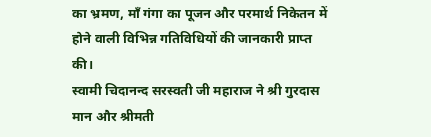का भ्रमण, माँ गंगा का पूजन और परमार्थ निकेतन में होने वाली विभिन्न गतिविधियों की जानकारी प्राप्त की।
स्वामी चिदानन्द सरस्वती जी महाराज ने श्री गुरदास मान और श्रीमती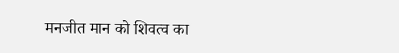मनजीत मान को शिवत्व का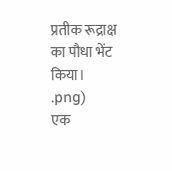प्रतीक रूद्राक्ष का पौधा भेंट किया।
.png)
एक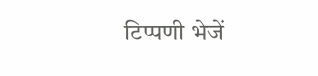टिप्पणी भेजें